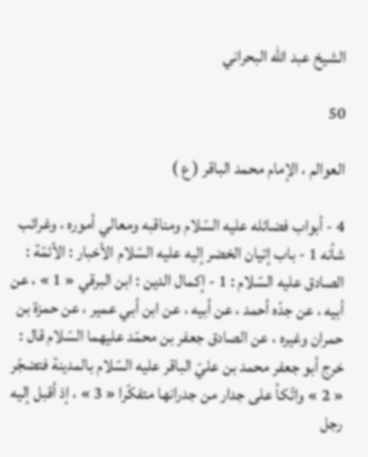الشيخ عبد الله البحراني

50

العوالم ، الإمام محمد الباقر ( ع )

4 - أبواب فضائله عليه السّلام ومناقبه ومعالي أموره ، وغرائب شأنه 1 - باب إتيان الخضر إليه عليه السّلام الأخبار : الأئمّة : الصادق عليه السّلام : 1 - إكمال الدين : ابن البرقي « 1 » ، عن أبيه ، عن جدّه أحمد ، عن أبيه ، عن ابن أبي عمير ، عن حمزة بن حمران وغيره ، عن الصادق جعفر بن محمّد عليهما السّلام قال : خرج أبو جعفر محمد بن عليّ الباقر عليه السّلام بالمدينة فتضجّر « 2 » واتّكأ على جدار من جدرانها متفكّرا « 3 » ، إذ أقبل إليه رجل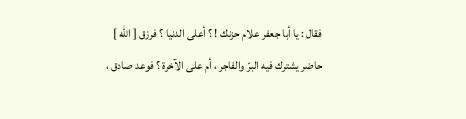فقال : يا أبا جعفر علام حزنك ! ؟ أعلى الدنيا ؟ فرزق [ اللّه ] حاضر يشترك فيه البرّ والفاجر ، أم على الآخرة ؟ فوعد صادق ،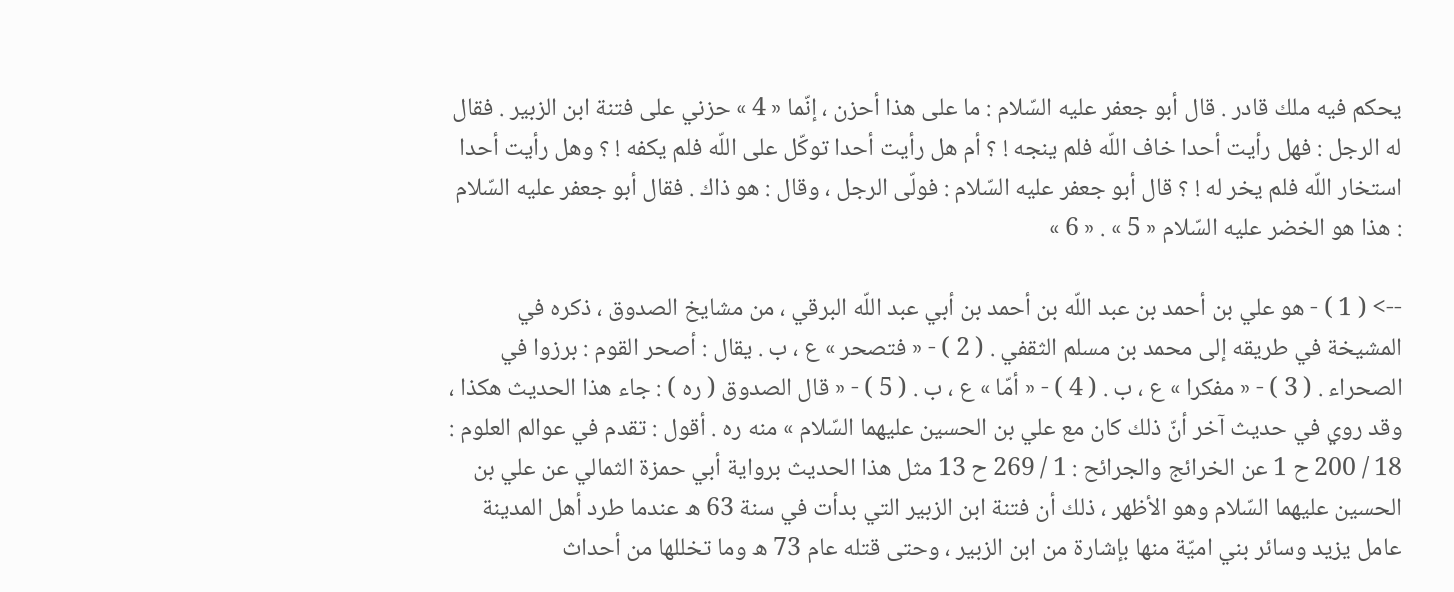يحكم فيه ملك قادر . قال أبو جعفر عليه السّلام : ما على هذا أحزن ، إنّما « 4 » حزني على فتنة ابن الزبير . فقال له الرجل : فهل رأيت أحدا خاف اللّه فلم ينجه ! ؟ أم هل رأيت أحدا توكّل على اللّه فلم يكفه ! ؟ وهل رأيت أحدا استخار اللّه فلم يخر له ! ؟ قال أبو جعفر عليه السّلام : فولّى الرجل ، وقال : هو ذاك . فقال أبو جعفر عليه السّلام : هذا هو الخضر عليه السّلام « 5 » . « 6 »

--> ( 1 ) - هو علي بن أحمد بن عبد اللّه بن أحمد بن أبي عبد اللّه البرقي ، من مشايخ الصدوق ، ذكره في المشيخة في طريقه إلى محمد بن مسلم الثقفي . ( 2 ) - « فتصحر » ع ، ب . يقال : أصحر القوم : برزوا في الصحراء . ( 3 ) - « مفكرا » ع ، ب . ( 4 ) - « أمّا » ع ، ب . ( 5 ) - « قال الصدوق ( ره ) : جاء هذا الحديث هكذا ، وقد روي في حديث آخر أنّ ذلك كان مع علي بن الحسين عليهما السّلام » منه ره . أقول : تقدم في عوالم العلوم : 18 / 200 ح 1 عن الخرائج والجرائح : 1 / 269 ح 13 مثل هذا الحديث برواية أبي حمزة الثمالي عن علي بن الحسين عليهما السّلام وهو الأظهر ، ذلك أن فتنة ابن الزبير التي بدأت في سنة 63 ه عندما طرد أهل المدينة عامل يزيد وسائر بني اميّة منها بإشارة من ابن الزبير ، وحتى قتله عام 73 ه وما تخللها من أحداث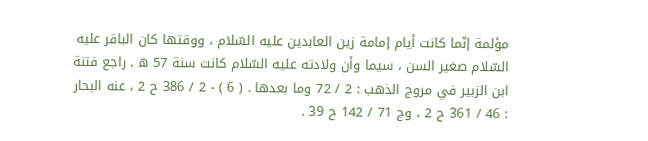مؤلمة إنّما كانت أيام إمامة زين العابدين عليه السّلام ، ووقتها كان الباقر عليه السّلام صغير السن ، سيما وأن ولادته عليه السّلام كانت سنة 57 ه . راجع فتنة ابن الزبير في مروج الذهب : 2 / 72 وما بعدها . ( 6 ) - 2 / 386 ح 2 ، عنه البحار : 46 / 361 ح 2 ، وج 71 / 142 ح 39 .